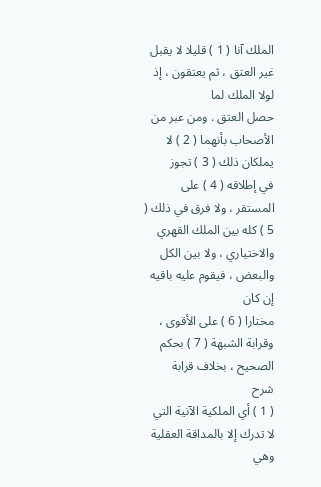الملك آنا ( 1 ) قليلا لا يقبل غير العتق ، ثم يعتقون ، إذ لولا الملك لما
حصل العتق . ومن عبر من الأصحاب بأنهما ( 2 ) لا يملكان ذلك ( 3 ) تجوز
في إطلاقه ( 4 ) على المستقر ، ولا فرق في ذلك ( 5 ) كله بين الملك القهري
والاختياري ، ولا بين الكل والبعض ، فيقوم عليه باقيه إن كان
مختارا ( 6 ) على الأقوى ، وقرابة الشبهة ( 7 ) بحكم الصحيح ، بخلاف قرابة
شرح
( 1 ) أي الملكية الآنية التي لا تدرك إلا بالمداقة العقلية وهي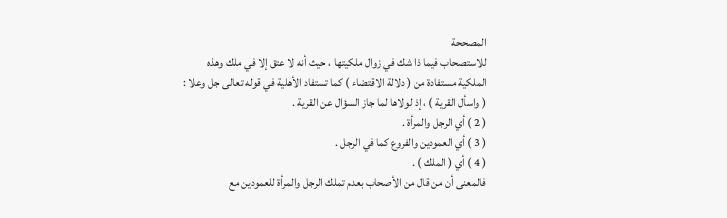المصححة
للاستصحاب فيما ذا شك في زوال ملكيتها ، حيث أنه لا عتق إلا في ملك وهذه
الملكية مستفادة من ( دلالة الاقتضاء ) كما تستفاد الأهلية في قوله تعالى جل وعلا :
( واسأل القرية ) ، إذ لولاها لما جاز السؤال عن القرية .
( 2 ) أي الرجل والمرأة .
( 3 ) أي العمودين والفروع كما في الرجل .
( 4 ) أي ( الملك ) .
فالمعنى أن من قال من الأصحاب بعدم تملك الرجل والمرأة للعمودين مع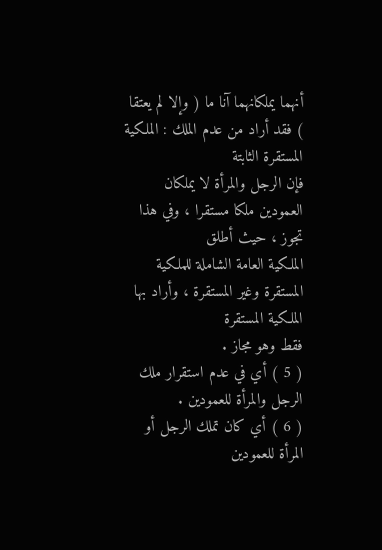أنهما يملكانهما آنا ما ( وإلا لم يعتقا ) فقد أراد من عدم الملك : الملكية المستقرة الثابتة
فإن الرجل والمرأة لا يملكان العمودين ملكا مستقرا ، وفي هذا تجوز ، حيث أطلق
الملكية العامة الشاملة للملكية المستقرة وغير المستقرة ، وأراد بها الملكية المستقرة
فقط وهو مجاز .
( 5 ) أي في عدم استقرار ملك الرجل والمرأة للعمودين .
( 6 ) أي كان تملك الرجل أو المرأة للعمودين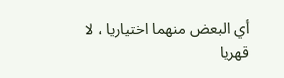أي البعض منهما اختياريا ، لا
قهريا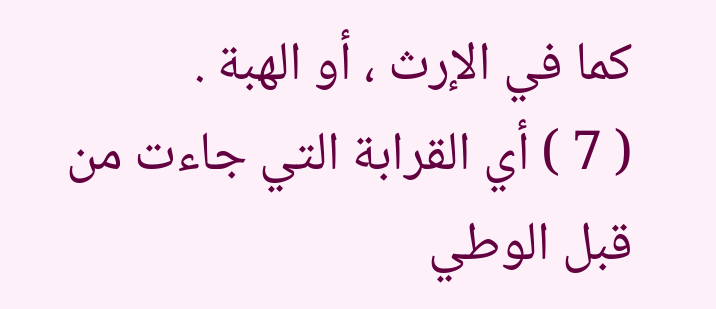كما في الإرث ، أو الهبة .
( 7 ) أي القرابة التي جاءت من قبل الوطي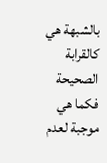بالشبهة هي كالقرابة الصحيحة
فكما هي موجبة لعدم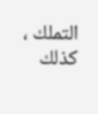التملك ، كذلك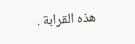هذه القرابة .